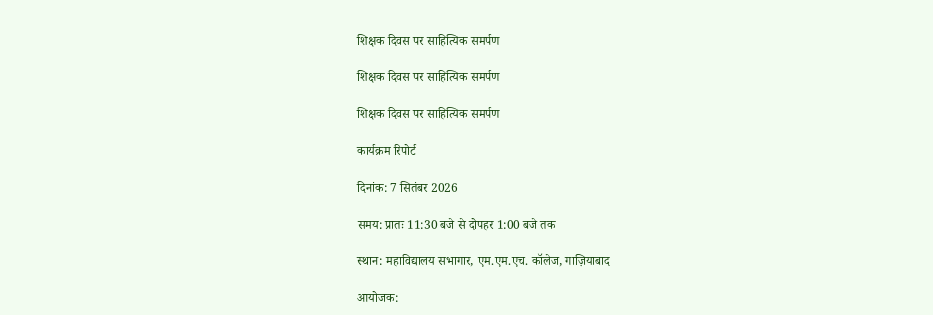शिक्षक दिवस पर साहित्यिक समर्पण

शिक्षक दिवस पर साहित्यिक समर्पण

शिक्षक दिवस पर साहित्यिक समर्पण

कार्यक्रम रिपोर्ट

दिनांक: 7 सितंबर 2026

समय: प्रातः 11:30 बजे से दोपहर 1:00 बजे तक

स्थान: महाविद्यालय सभागार, एम.एम.एच. कॉलेज, गाज़ियाबाद

आयोजक: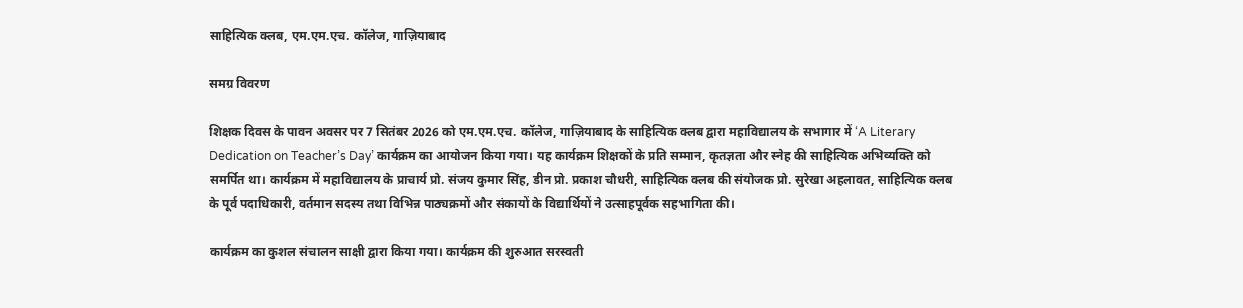साहित्यिक क्लब, एम.एम.एच. कॉलेज, गाज़ियाबाद

समग्र विवरण

शिक्षक दिवस के पावन अवसर पर 7 सितंबर 2026 को एम.एम.एच. कॉलेज, गाज़ियाबाद के साहित्यिक क्लब द्वारा महाविद्यालय के सभागार में ‘A Literary Dedication on Teacher’s Day’ कार्यक्रम का आयोजन किया गया। यह कार्यक्रम शिक्षकों के प्रति सम्मान, कृतज्ञता और स्नेह की साहित्यिक अभिव्यक्ति को समर्पित था। कार्यक्रम में महाविद्यालय के प्राचार्य प्रो. संजय कुमार सिंह, डीन प्रो. प्रकाश चौधरी, साहित्यिक क्लब की संयोजक प्रो. सुरेखा अहलावत, साहित्यिक क्लब के पूर्व पदाधिकारी, वर्तमान सदस्य तथा विभिन्न पाठ्यक्रमों और संकायों के विद्यार्थियों ने उत्साहपूर्वक सहभागिता की।

कार्यक्रम का कुशल संचालन साक्षी द्वारा किया गया। कार्यक्रम की शुरुआत सरस्वती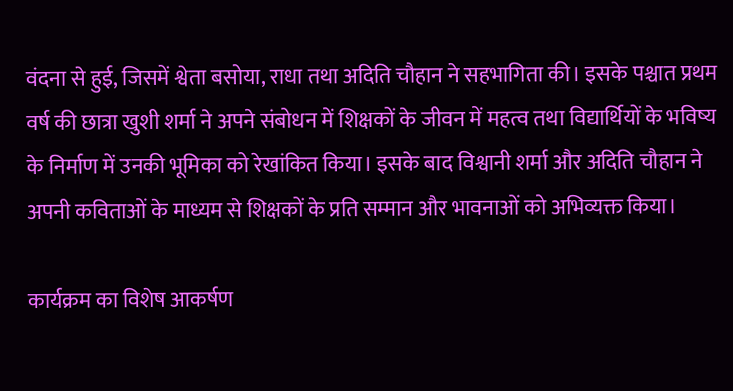वंदना से हुई, जिसमें श्वेता बसोया, राधा तथा अदिति चौहान ने सहभागिता की। इसके पश्चात प्रथम वर्ष की छात्रा खुशी शर्मा ने अपने संबोधन में शिक्षकों के जीवन में महत्व तथा विद्यार्थियों के भविष्य के निर्माण में उनकी भूमिका को रेखांकित किया। इसके बाद विश्वानी शर्मा और अदिति चौहान ने अपनी कविताओं के माध्यम से शिक्षकों के प्रति सम्मान और भावनाओं को अभिव्यक्त किया।

कार्यक्रम का विशेष आकर्षण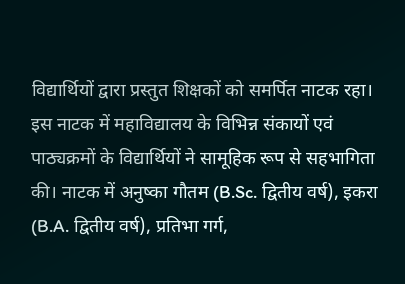विद्यार्थियों द्वारा प्रस्तुत शिक्षकों को समर्पित नाटक रहा। इस नाटक में महाविद्यालय के विभिन्न संकायों एवं पाठ्यक्रमों के विद्यार्थियों ने सामूहिक रूप से सहभागिता की। नाटक में अनुष्का गौतम (B.Sc. द्वितीय वर्ष), इकरा (B.A. द्वितीय वर्ष), प्रतिभा गर्ग,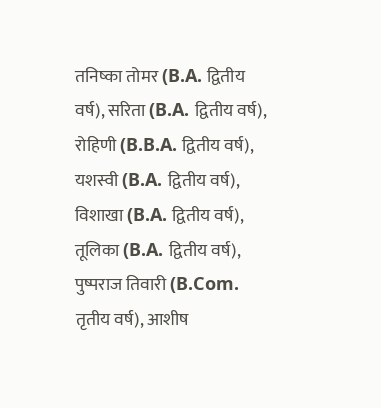तनिष्का तोमर (B.A. द्वितीय वर्ष), सरिता (B.A. द्वितीय वर्ष), रोहिणी (B.B.A. द्वितीय वर्ष), यशस्वी (B.A. द्वितीय वर्ष), विशाखा (B.A. द्वितीय वर्ष), तूलिका (B.A. द्वितीय वर्ष), पुष्पराज तिवारी (B.Com. तृतीय वर्ष), आशीष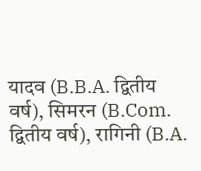यादव (B.B.A. द्वितीय वर्ष), सिमरन (B.Com. द्वितीय वर्ष), रागिनी (B.A.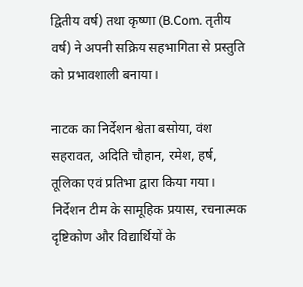द्वितीय वर्ष) तथा कृष्णा (B.Com. तृतीय वर्ष) ने अपनी सक्रिय सहभागिता से प्रस्तुति को प्रभावशाली बनाया।

नाटक का निर्देशन श्वेता बसोया, वंश सहरावत, अदिति चौहान, रमेश, हर्ष, तूलिका एवं प्रतिभा द्वारा किया गया। निर्देशन टीम के सामूहिक प्रयास, रचनात्मक दृष्टिकोण और विद्यार्थियों के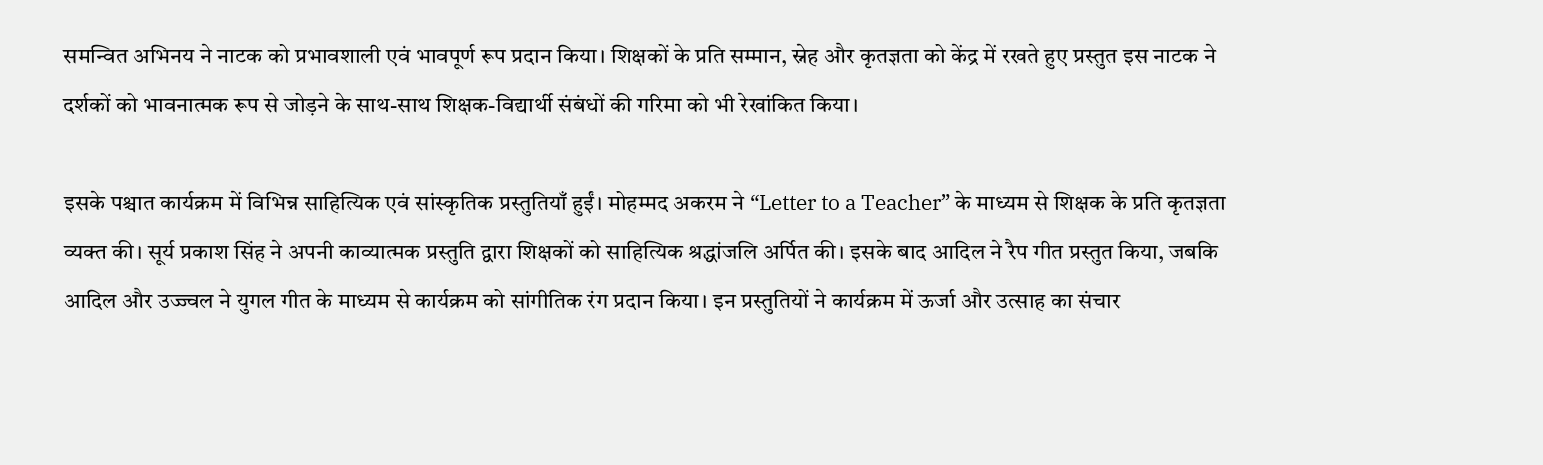समन्वित अभिनय ने नाटक को प्रभावशाली एवं भावपूर्ण रूप प्रदान किया। शिक्षकों के प्रति सम्मान, स्नेह और कृतज्ञता को केंद्र में रखते हुए प्रस्तुत इस नाटक ने दर्शकों को भावनात्मक रूप से जोड़ने के साथ-साथ शिक्षक-विद्यार्थी संबंधों की गरिमा को भी रेखांकित किया।

इसके पश्चात कार्यक्रम में विभिन्न साहित्यिक एवं सांस्कृतिक प्रस्तुतियाँ हुईं। मोहम्मद अकरम ने “Letter to a Teacher” के माध्यम से शिक्षक के प्रति कृतज्ञता व्यक्त की। सूर्य प्रकाश सिंह ने अपनी काव्यात्मक प्रस्तुति द्वारा शिक्षकों को साहित्यिक श्रद्धांजलि अर्पित की। इसके बाद आदिल ने रैप गीत प्रस्तुत किया, जबकि आदिल और उज्ज्वल ने युगल गीत के माध्यम से कार्यक्रम को सांगीतिक रंग प्रदान किया। इन प्रस्तुतियों ने कार्यक्रम में ऊर्जा और उत्साह का संचार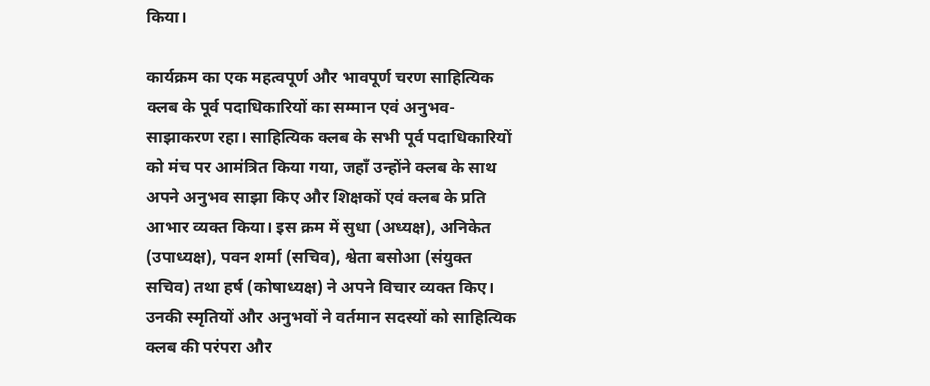किया।

कार्यक्रम का एक महत्वपूर्ण और भावपूर्ण चरण साहित्यिक क्लब के पूर्व पदाधिकारियों का सम्मान एवं अनुभव-साझाकरण रहा। साहित्यिक क्लब के सभी पूर्व पदाधिकारियों को मंच पर आमंत्रित किया गया, जहाँ उन्होंने क्लब के साथ अपने अनुभव साझा किए और शिक्षकों एवं क्लब के प्रति आभार व्यक्त किया। इस क्रम में सुधा (अध्यक्ष), अनिकेत (उपाध्यक्ष), पवन शर्मा (सचिव), श्वेता बसोआ (संयुक्त सचिव) तथा हर्ष (कोषाध्यक्ष) ने अपने विचार व्यक्त किए। उनकी स्मृतियों और अनुभवों ने वर्तमान सदस्यों को साहित्यिक क्लब की परंपरा और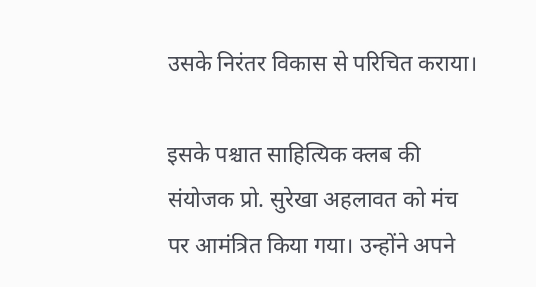उसके निरंतर विकास से परिचित कराया।

इसके पश्चात साहित्यिक क्लब की संयोजक प्रो. सुरेखा अहलावत को मंच पर आमंत्रित किया गया। उन्होंने अपने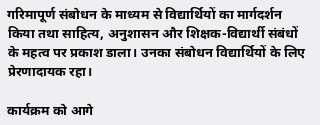गरिमापूर्ण संबोधन के माध्यम से विद्यार्थियों का मार्गदर्शन किया तथा साहित्य, अनुशासन और शिक्षक-विद्यार्थी संबंधों के महत्व पर प्रकाश डाला। उनका संबोधन विद्यार्थियों के लिए प्रेरणादायक रहा।

कार्यक्रम को आगे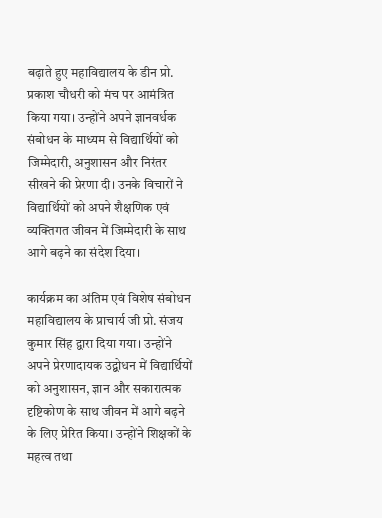बढ़ाते हुए महाविद्यालय के डीन प्रो. प्रकाश चौधरी को मंच पर आमंत्रित किया गया। उन्होंने अपने ज्ञानवर्धक संबोधन के माध्यम से विद्यार्थियों को जिम्मेदारी, अनुशासन और निरंतर सीखने की प्रेरणा दी। उनके विचारों ने विद्यार्थियों को अपने शैक्षणिक एवं व्यक्तिगत जीवन में जिम्मेदारी के साथ आगे बढ़ने का संदेश दिया।

कार्यक्रम का अंतिम एवं विशेष संबोधन महाविद्यालय के प्राचार्य जी प्रो. संजय कुमार सिंह द्वारा दिया गया। उन्होंने अपने प्रेरणादायक उद्बोधन में विद्यार्थियों को अनुशासन, ज्ञान और सकारात्मक दृष्टिकोण के साथ जीवन में आगे बढ़ने के लिए प्रेरित किया। उन्होंने शिक्षकों के महत्व तथा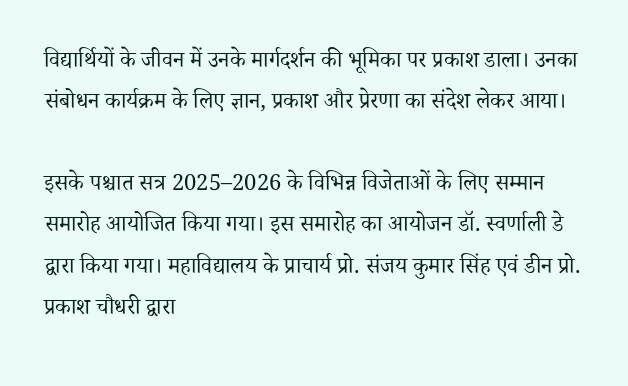विद्यार्थियों के जीवन में उनके मार्गदर्शन की भूमिका पर प्रकाश डाला। उनका संबोधन कार्यक्रम के लिए ज्ञान, प्रकाश और प्रेरणा का संदेश लेकर आया।

इसके पश्चात सत्र 2025–2026 के विभिन्न विजेताओं के लिए सम्मान समारोह आयोजित किया गया। इस समारोह का आयोजन डॉ. स्वर्णाली डे द्वारा किया गया। महाविद्यालय के प्राचार्य प्रो. संजय कुमार सिंह एवं डीन प्रो. प्रकाश चौधरी द्वारा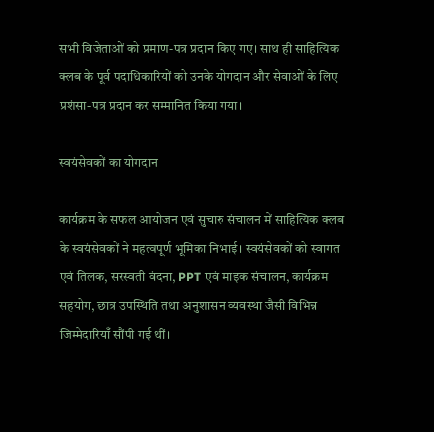सभी विजेताओं को प्रमाण-पत्र प्रदान किए गए। साथ ही साहित्यिक क्लब के पूर्व पदाधिकारियों को उनके योगदान और सेवाओं के लिए प्रशंसा-पत्र प्रदान कर सम्मानित किया गया।

स्वयंसेवकों का योगदान

कार्यक्रम के सफल आयोजन एवं सुचारु संचालन में साहित्यिक क्लब के स्वयंसेवकों ने महत्वपूर्ण भूमिका निभाई। स्वयंसेवकों को स्वागत एवं तिलक, सरस्वती वंदना, PPT एवं माइक संचालन, कार्यक्रम सहयोग, छात्र उपस्थिति तथा अनुशासन व्यवस्था जैसी विभिन्न जिम्मेदारियाँ सौंपी गई थीं।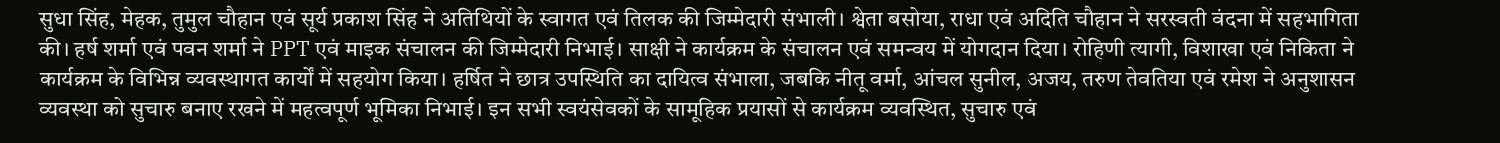सुधा सिंह, मेहक, तुमुल चौहान एवं सूर्य प्रकाश सिंह ने अतिथियों के स्वागत एवं तिलक की जिम्मेदारी संभाली। श्वेता बसोया, राधा एवं अदिति चौहान ने सरस्वती वंदना में सहभागिता की। हर्ष शर्मा एवं पवन शर्मा ने PPT एवं माइक संचालन की जिम्मेदारी निभाई। साक्षी ने कार्यक्रम के संचालन एवं समन्वय में योगदान दिया। रोहिणी त्यागी, विशाखा एवं निकिता ने कार्यक्रम के विभिन्न व्यवस्थागत कार्यों में सहयोग किया। हर्षित ने छात्र उपस्थिति का दायित्व संभाला, जबकि नीतू वर्मा, आंचल सुनील, अजय, तरुण तेवतिया एवं रमेश ने अनुशासन व्यवस्था को सुचारु बनाए रखने में महत्वपूर्ण भूमिका निभाई। इन सभी स्वयंसेवकों के सामूहिक प्रयासों से कार्यक्रम व्यवस्थित, सुचारु एवं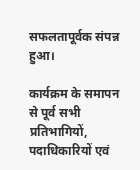सफलतापूर्वक संपन्न हुआ।

कार्यक्रम के समापन से पूर्व सभी प्रतिभागियों, पदाधिकारियों एवं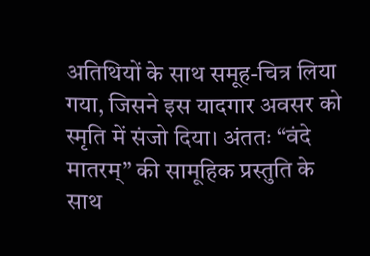अतिथियों के साथ समूह-चित्र लिया गया, जिसने इस यादगार अवसर को स्मृति में संजो दिया। अंततः “वंदे मातरम्” की सामूहिक प्रस्तुति के साथ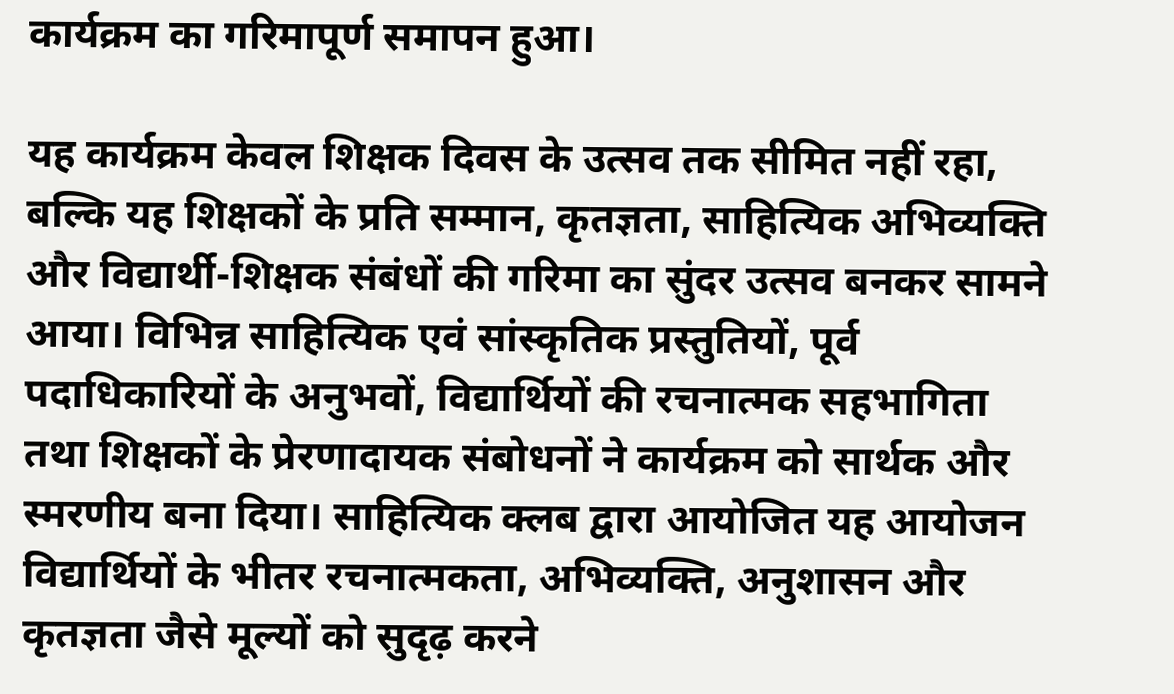कार्यक्रम का गरिमापूर्ण समापन हुआ।

यह कार्यक्रम केवल शिक्षक दिवस के उत्सव तक सीमित नहीं रहा, बल्कि यह शिक्षकों के प्रति सम्मान, कृतज्ञता, साहित्यिक अभिव्यक्ति और विद्यार्थी-शिक्षक संबंधों की गरिमा का सुंदर उत्सव बनकर सामने आया। विभिन्न साहित्यिक एवं सांस्कृतिक प्रस्तुतियों, पूर्व पदाधिकारियों के अनुभवों, विद्यार्थियों की रचनात्मक सहभागिता तथा शिक्षकों के प्रेरणादायक संबोधनों ने कार्यक्रम को सार्थक और स्मरणीय बना दिया। साहित्यिक क्लब द्वारा आयोजित यह आयोजन विद्यार्थियों के भीतर रचनात्मकता, अभिव्यक्ति, अनुशासन और कृतज्ञता जैसे मूल्यों को सुदृढ़ करने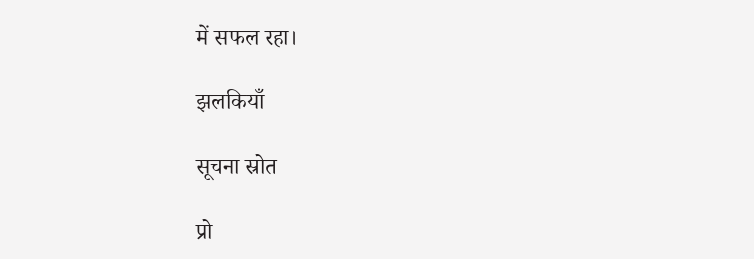में सफल रहा।

झलकियाँ

सूचना स्रोत

प्रो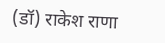(डॉ) राकेश राणा